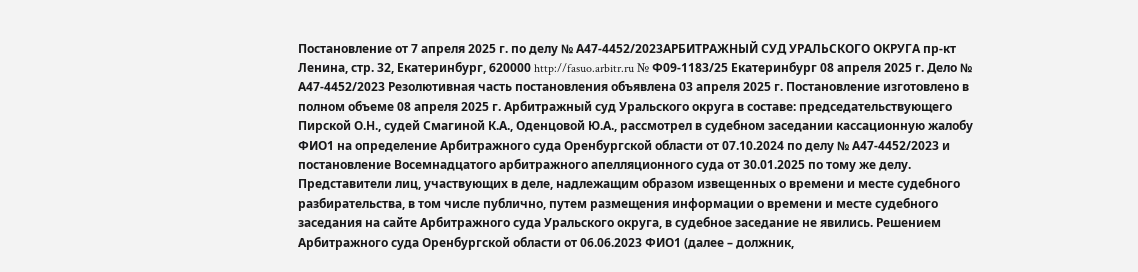Постановление от 7 апреля 2025 г. по делу № А47-4452/2023АРБИТРАЖНЫЙ СУД УРАЛЬСКОГО ОКРУГА пр-кт Ленина, стр. 32, Екатеринбург, 620000 http://fasuo.arbitr.ru № Ф09-1183/25 Екатеринбург 08 апреля 2025 г. Дело № А47-4452/2023 Резолютивная часть постановления объявлена 03 апреля 2025 г. Постановление изготовлено в полном объеме 08 апреля 2025 г. Арбитражный суд Уральского округа в составе: председательствующего Пирской О.Н., судей Смагиной К.А., Оденцовой Ю.А., рассмотрел в судебном заседании кассационную жалобу ФИО1 на определение Арбитражного суда Оренбургской области от 07.10.2024 по делу № А47-4452/2023 и постановление Восемнадцатого арбитражного апелляционного суда от 30.01.2025 по тому же делу. Представители лиц, участвующих в деле, надлежащим образом извещенных о времени и месте судебного разбирательства, в том числе публично, путем размещения информации о времени и месте судебного заседания на сайте Арбитражного суда Уральского округа, в судебное заседание не явились. Решением Арбитражного суда Оренбургской области от 06.06.2023 ФИО1 (далее – должник,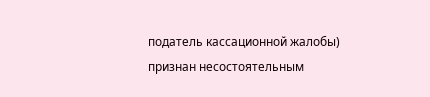податель кассационной жалобы) признан несостоятельным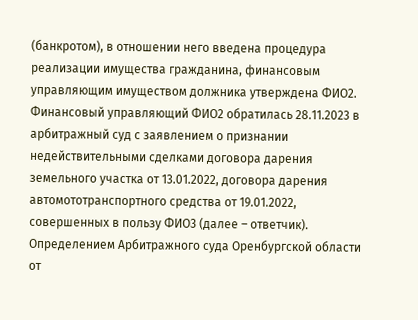(банкротом), в отношении него введена процедура реализации имущества гражданина, финансовым управляющим имуществом должника утверждена ФИО2. Финансовый управляющий ФИО2 обратилась 28.11.2023 в арбитражный суд с заявлением о признании недействительными сделками договора дарения земельного участка от 13.01.2022, договора дарения автомототранспортного средства от 19.01.2022, совершенных в пользу ФИО3 (далее – ответчик). Определением Арбитражного суда Оренбургской области от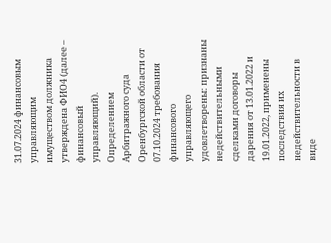31.07.2024 финансовым управляющим имуществом должника утверждена ФИО4 (далее – финансовый управляющий). Определением Арбитражного суда Оренбургской области от 07.10.2024 требования финансового управляющего удовлетворены: признаны недействительными сделками договоры дарения от 13.01.2022 и 19.01.2022, применены последствия их недействительности в виде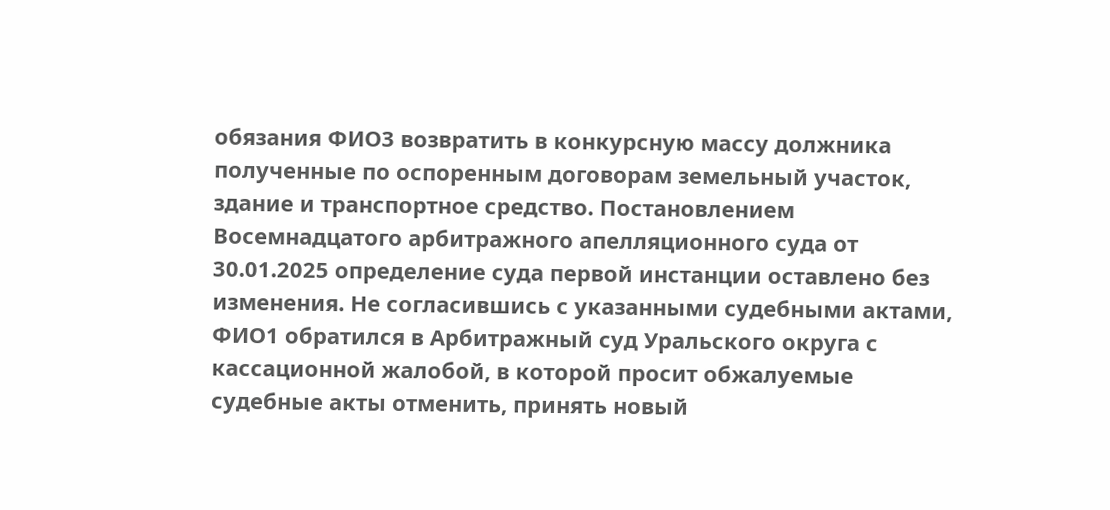обязания ФИО3 возвратить в конкурсную массу должника полученные по оспоренным договорам земельный участок, здание и транспортное средство. Постановлением Восемнадцатого арбитражного апелляционного суда от 30.01.2025 определение суда первой инстанции оставлено без изменения. Не согласившись с указанными судебными актами, ФИО1 обратился в Арбитражный суд Уральского округа с кассационной жалобой, в которой просит обжалуемые судебные акты отменить, принять новый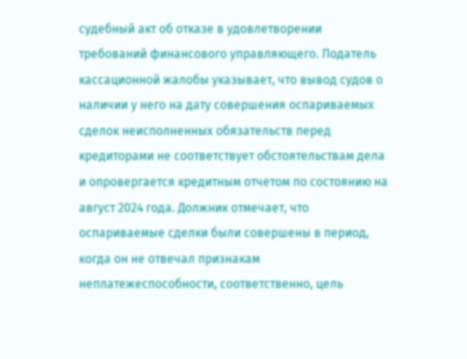судебный акт об отказе в удовлетворении требований финансового управляющего. Податель кассационной жалобы указывает, что вывод судов о наличии у него на дату совершения оспариваемых сделок неисполненных обязательств перед кредиторами не соответствует обстоятельствам дела и опровергается кредитным отчетом по состоянию на август 2024 года. Должник отмечает, что оспариваемые сделки были совершены в период, когда он не отвечал признакам неплатежеспособности, соответственно, цель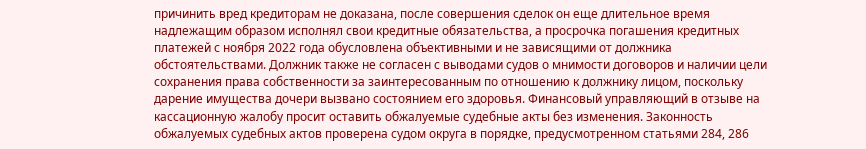причинить вред кредиторам не доказана, после совершения сделок он еще длительное время надлежащим образом исполнял свои кредитные обязательства, а просрочка погашения кредитных платежей с ноября 2022 года обусловлена объективными и не зависящими от должника обстоятельствами. Должник также не согласен с выводами судов о мнимости договоров и наличии цели сохранения права собственности за заинтересованным по отношению к должнику лицом, поскольку дарение имущества дочери вызвано состоянием его здоровья. Финансовый управляющий в отзыве на кассационную жалобу просит оставить обжалуемые судебные акты без изменения. Законность обжалуемых судебных актов проверена судом округа в порядке, предусмотренном статьями 284, 286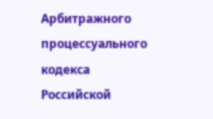Арбитражного процессуального кодекса Российской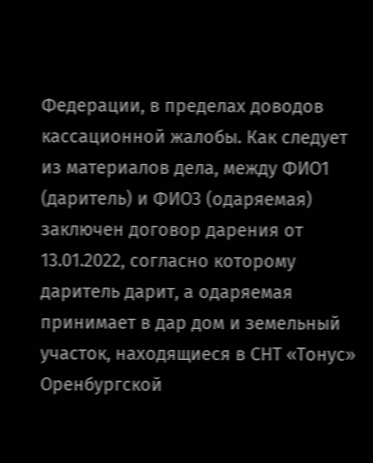Федерации, в пределах доводов кассационной жалобы. Как следует из материалов дела, между ФИО1 (даритель) и ФИО3 (одаряемая) заключен договор дарения от 13.01.2022, согласно которому даритель дарит, а одаряемая принимает в дар дом и земельный участок, находящиеся в СНТ «Тонус» Оренбургской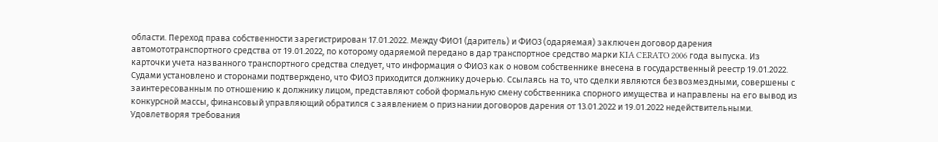области. Переход права собственности зарегистрирован 17.01.2022. Между ФИО1 (даритель) и ФИО3 (одаряемая) заключен договор дарения автомототранспортного средства от 19.01.2022, по которому одаряемой передано в дар транспортное средство марки KIA CERATO 2006 года выпуска. Из карточки учета названного транспортного средства следует, что информация о ФИО3 как о новом собственнике внесена в государственный реестр 19.01.2022. Судами установлено и сторонами подтверждено, что ФИО3 приходится должнику дочерью. Ссылаясь на то, что сделки являются безвозмездными, совершены с заинтересованным по отношению к должнику лицом, представляют собой формальную смену собственника спорного имущества и направлены на его вывод из конкурсной массы, финансовый управляющий обратился с заявлением о признании договоров дарения от 13.01.2022 и 19.01.2022 недействительными. Удовлетворяя требования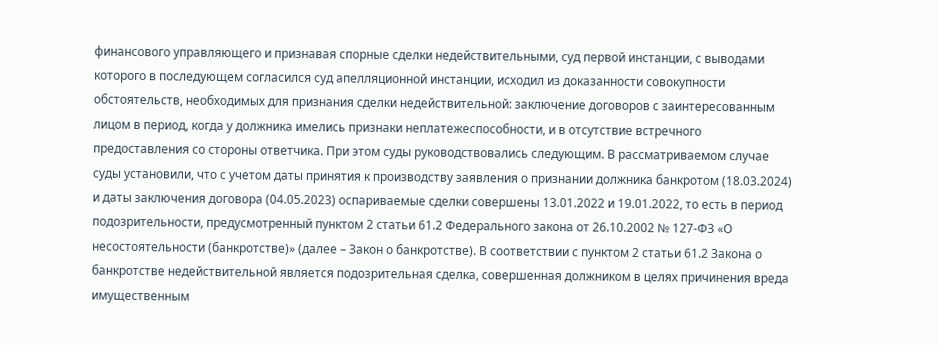финансового управляющего и признавая спорные сделки недействительными, суд первой инстанции, с выводами которого в последующем согласился суд апелляционной инстанции, исходил из доказанности совокупности обстоятельств, необходимых для признания сделки недействительной: заключение договоров с заинтересованным лицом в период, когда у должника имелись признаки неплатежеспособности, и в отсутствие встречного предоставления со стороны ответчика. При этом суды руководствовались следующим. В рассматриваемом случае суды установили, что с учетом даты принятия к производству заявления о признании должника банкротом (18.03.2024) и даты заключения договора (04.05.2023) оспариваемые сделки совершены 13.01.2022 и 19.01.2022, то есть в период подозрительности, предусмотренный пунктом 2 статьи 61.2 Федерального закона от 26.10.2002 № 127-ФЗ «О несостоятельности (банкротстве)» (далее – Закон о банкротстве). В соответствии с пунктом 2 статьи 61.2 Закона о банкротстве недействительной является подозрительная сделка, совершенная должником в целях причинения вреда имущественным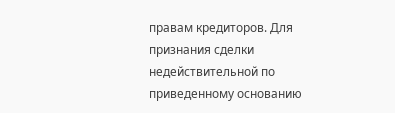правам кредиторов. Для признания сделки недействительной по приведенному основанию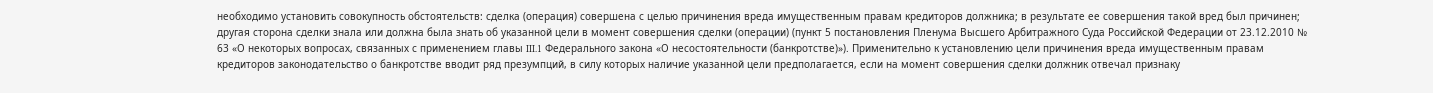необходимо установить совокупность обстоятельств: сделка (операция) совершена с целью причинения вреда имущественным правам кредиторов должника; в результате ее совершения такой вред был причинен; другая сторона сделки знала или должна была знать об указанной цели в момент совершения сделки (операции) (пункт 5 постановления Пленума Высшего Арбитражного Суда Российской Федерации от 23.12.2010 № 63 «О некоторых вопросах, связанных с применением главы III.1 Федерального закона «О несостоятельности (банкротстве)»). Применительно к установлению цели причинения вреда имущественным правам кредиторов законодательство о банкротстве вводит ряд презумпций, в силу которых наличие указанной цели предполагается, если на момент совершения сделки должник отвечал признаку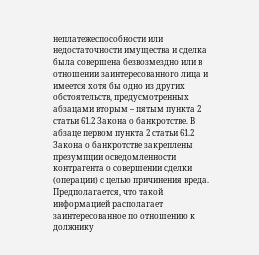неплатежеспособности или недостаточности имущества и сделка была совершена безвозмездно или в отношении заинтересованного лица и имеется хотя бы одно из других обстоятельств, предусмотренных абзацами вторым – пятым пункта 2 статьи 61.2 Закона о банкротстве. В абзаце первом пункта 2 статьи 61.2 Закона о банкротстве закреплены презумпции осведомленности контрагента о совершении сделки (операции) с целью причинения вреда. Предполагается, что такой информацией располагает заинтересованное по отношению к должнику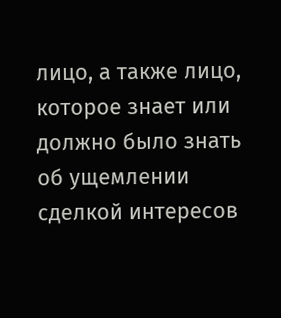лицо, а также лицо, которое знает или должно было знать об ущемлении сделкой интересов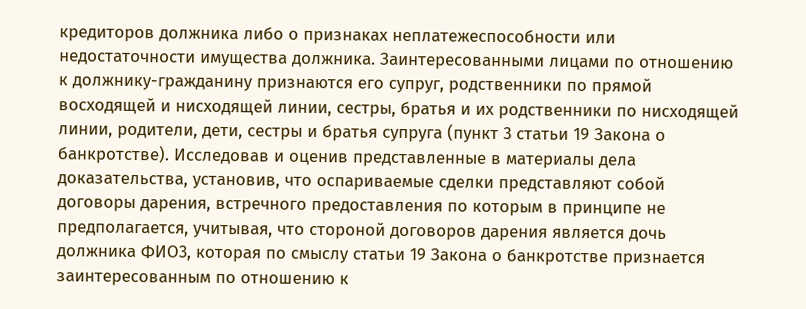кредиторов должника либо о признаках неплатежеспособности или недостаточности имущества должника. Заинтересованными лицами по отношению к должнику-гражданину признаются его супруг, родственники по прямой восходящей и нисходящей линии, сестры, братья и их родственники по нисходящей линии, родители, дети, сестры и братья супруга (пункт 3 статьи 19 Закона о банкротстве). Исследовав и оценив представленные в материалы дела доказательства, установив, что оспариваемые сделки представляют собой договоры дарения, встречного предоставления по которым в принципе не предполагается, учитывая, что стороной договоров дарения является дочь должника ФИО3, которая по смыслу статьи 19 Закона о банкротстве признается заинтересованным по отношению к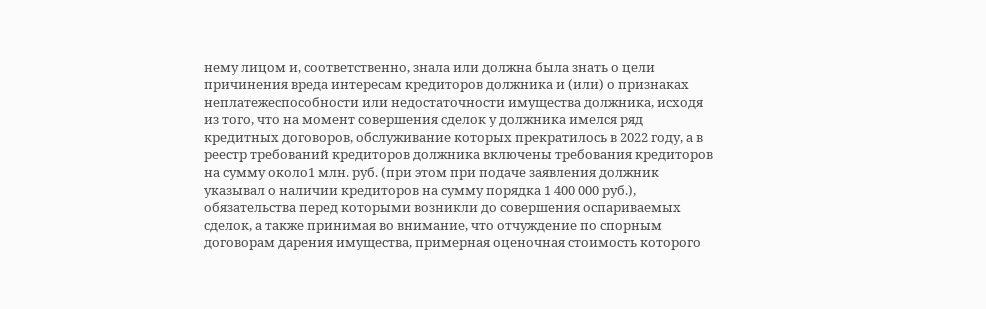нему лицом и, соответственно, знала или должна была знать о цели причинения вреда интересам кредиторов должника и (или) о признаках неплатежеспособности или недостаточности имущества должника, исходя из того, что на момент совершения сделок у должника имелся ряд кредитных договоров, обслуживание которых прекратилось в 2022 году, а в реестр требований кредиторов должника включены требования кредиторов на сумму около1 млн. руб. (при этом при подаче заявления должник указывал о наличии кредиторов на сумму порядка 1 400 000 руб.), обязательства перед которыми возникли до совершения оспариваемых сделок, а также принимая во внимание, что отчуждение по спорным договорам дарения имущества, примерная оценочная стоимость которого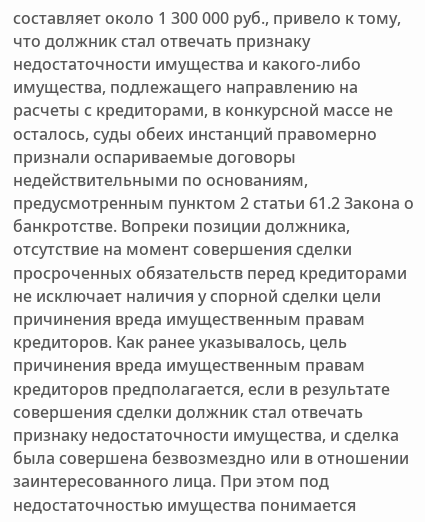составляет около 1 300 000 руб., привело к тому, что должник стал отвечать признаку недостаточности имущества и какого-либо имущества, подлежащего направлению на расчеты с кредиторами, в конкурсной массе не осталось, суды обеих инстанций правомерно признали оспариваемые договоры недействительными по основаниям, предусмотренным пунктом 2 статьи 61.2 Закона о банкротстве. Вопреки позиции должника, отсутствие на момент совершения сделки просроченных обязательств перед кредиторами не исключает наличия у спорной сделки цели причинения вреда имущественным правам кредиторов. Как ранее указывалось, цель причинения вреда имущественным правам кредиторов предполагается, если в результате совершения сделки должник стал отвечать признаку недостаточности имущества, и сделка была совершена безвозмездно или в отношении заинтересованного лица. При этом под недостаточностью имущества понимается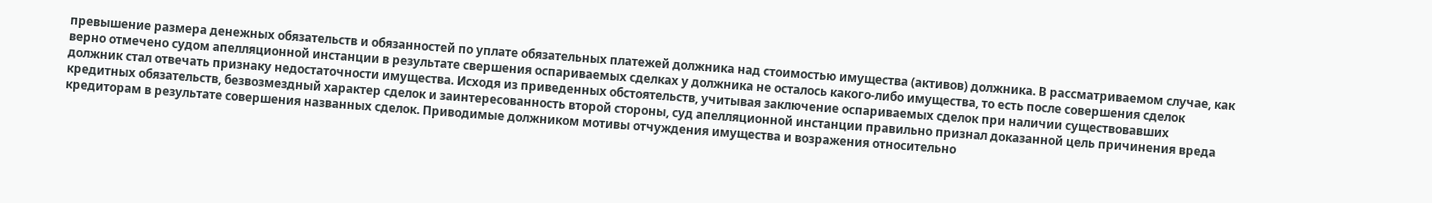превышение размера денежных обязательств и обязанностей по уплате обязательных платежей должника над стоимостью имущества (активов) должника. В рассматриваемом случае, как верно отмечено судом апелляционной инстанции в результате свершения оспариваемых сделках у должника не осталось какого-либо имущества, то есть после совершения сделок должник стал отвечать признаку недостаточности имущества. Исходя из приведенных обстоятельств, учитывая заключение оспариваемых сделок при наличии существовавших кредитных обязательств, безвозмездный характер сделок и заинтересованность второй стороны, суд апелляционной инстанции правильно признал доказанной цель причинения вреда кредиторам в результате совершения названных сделок. Приводимые должником мотивы отчуждения имущества и возражения относительно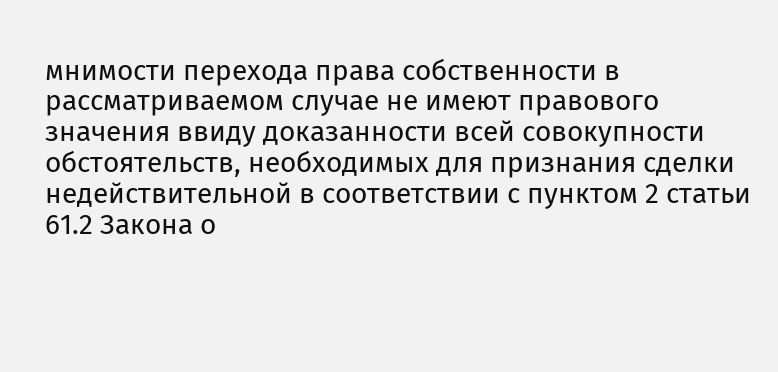мнимости перехода права собственности в рассматриваемом случае не имеют правового значения ввиду доказанности всей совокупности обстоятельств, необходимых для признания сделки недействительной в соответствии с пунктом 2 статьи 61.2 Закона о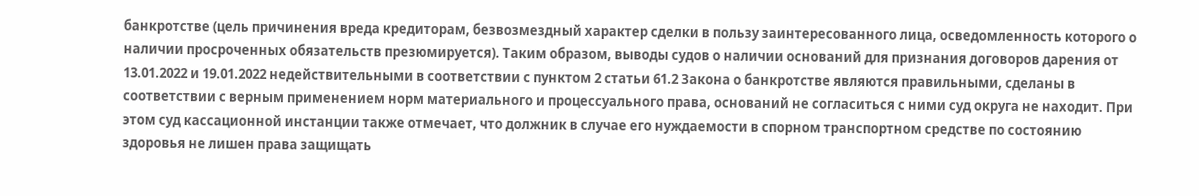банкротстве (цель причинения вреда кредиторам, безвозмездный характер сделки в пользу заинтересованного лица, осведомленность которого о наличии просроченных обязательств презюмируется). Таким образом, выводы судов о наличии оснований для признания договоров дарения от 13.01.2022 и 19.01.2022 недействительными в соответствии с пунктом 2 статьи 61.2 Закона о банкротстве являются правильными, сделаны в соответствии с верным применением норм материального и процессуального права, оснований не согласиться с ними суд округа не находит. При этом суд кассационной инстанции также отмечает, что должник в случае его нуждаемости в спорном транспортном средстве по состоянию здоровья не лишен права защищать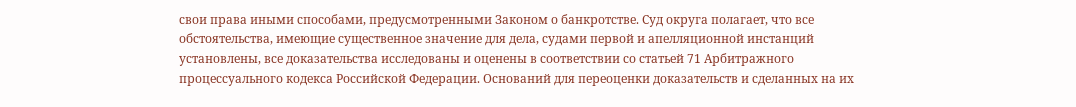свои права иными способами, предусмотренными Законом о банкротстве. Суд округа полагает, что все обстоятельства, имеющие существенное значение для дела, судами первой и апелляционной инстанций установлены, все доказательства исследованы и оценены в соответствии со статьей 71 Арбитражного процессуального кодекса Российской Федерации. Оснований для переоценки доказательств и сделанных на их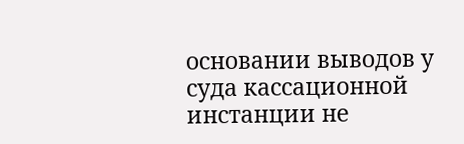основании выводов у суда кассационной инстанции не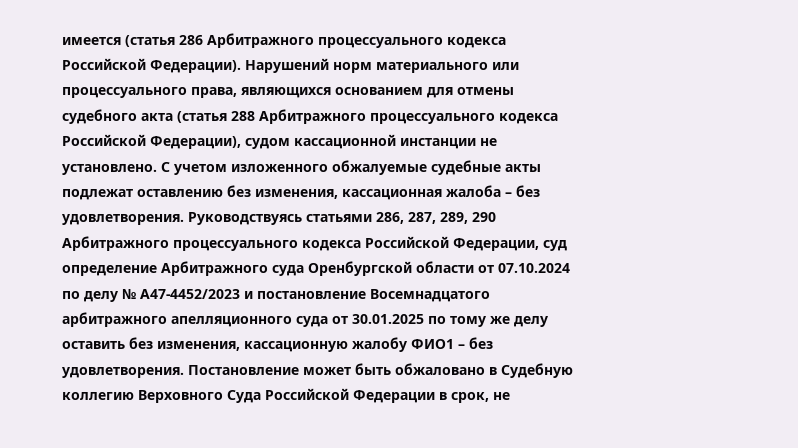имеется (статья 286 Арбитражного процессуального кодекса Российской Федерации). Нарушений норм материального или процессуального права, являющихся основанием для отмены судебного акта (статья 288 Арбитражного процессуального кодекса Российской Федерации), судом кассационной инстанции не установлено. С учетом изложенного обжалуемые судебные акты подлежат оставлению без изменения, кассационная жалоба – без удовлетворения. Руководствуясь статьями 286, 287, 289, 290 Арбитражного процессуального кодекса Российской Федерации, суд определение Арбитражного суда Оренбургской области от 07.10.2024 по делу № А47-4452/2023 и постановление Восемнадцатого арбитражного апелляционного суда от 30.01.2025 по тому же делу оставить без изменения, кассационную жалобу ФИО1 – без удовлетворения. Постановление может быть обжаловано в Судебную коллегию Верховного Суда Российской Федерации в срок, не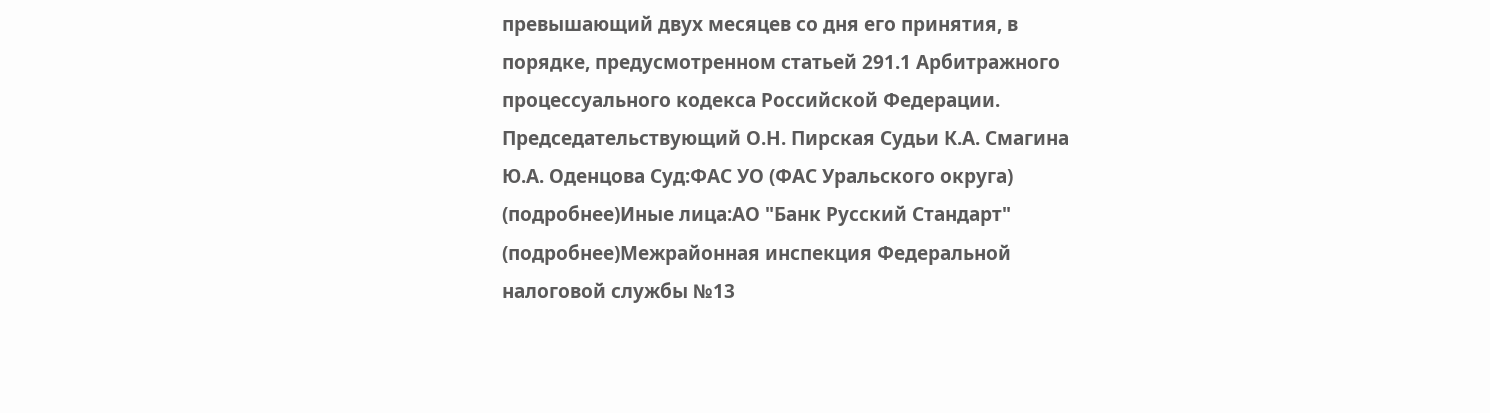превышающий двух месяцев со дня его принятия, в порядке, предусмотренном статьей 291.1 Арбитражного процессуального кодекса Российской Федерации. Председательствующий О.Н. Пирская Судьи К.А. Смагина Ю.А. Оденцова Суд:ФАС УО (ФАС Уральского округа) (подробнее)Иные лица:АО "Банк Русский Стандарт" (подробнее)Межрайонная инспекция Федеральной налоговой службы №13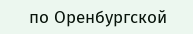по Оренбургской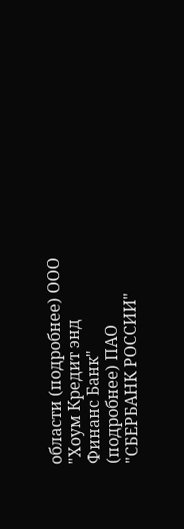области (подробнее) ООО "Хоум Кредит энд Финанс Банк" (подробнее) ПАО "СБЕРБАНК РОССИИ"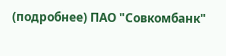(подробнее) ПАО "Совкомбанк"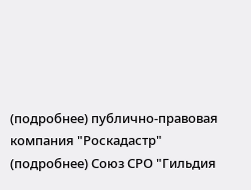(подробнее) публично-правовая компания "Роскадастр" (подробнее) Союз СРО "Гильдия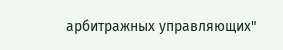арбитражных управляющих"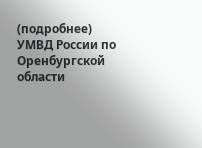(подробнее) УМВД России по Оренбургской области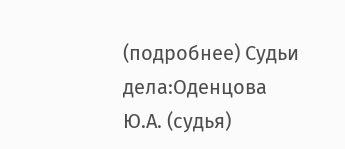(подробнее) Судьи дела:Оденцова Ю.А. (судья)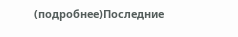(подробнее)Последние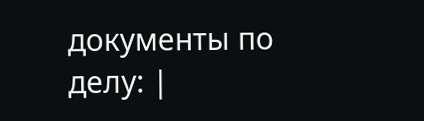документы по делу: |